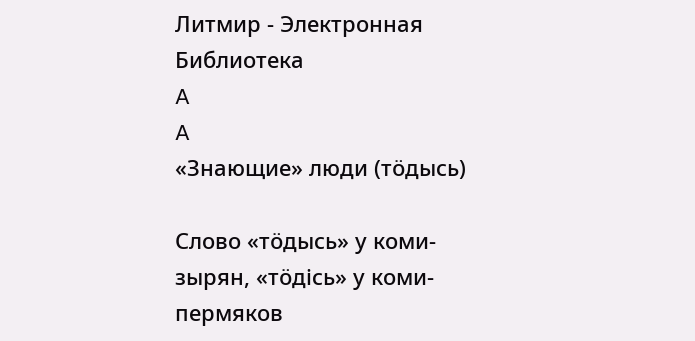Литмир - Электронная Библиотека
A
A
«Знающие» люди (тöдысь)

Слово «тöдысь» у коми-зырян, «тöдiсь» у коми-пермяков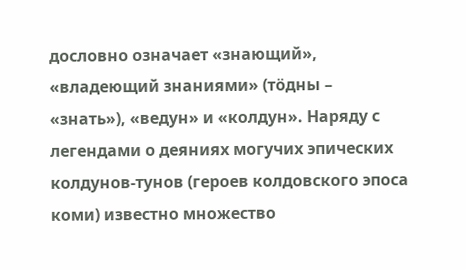дословно означает «знающий», «владеющий знаниями» (тöдны – «знать»), «ведун» и «колдун». Наряду с легендами о деяниях могучих эпических колдунов-тунов (героев колдовского эпоса коми) известно множество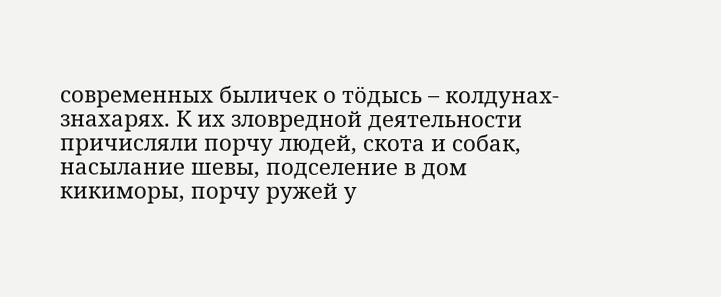современных быличек о тöдысь – колдунах-знахарях. К их зловредной деятельности причисляли порчу людей, скота и собак, насылание шевы, подселение в дом кикиморы, порчу ружей у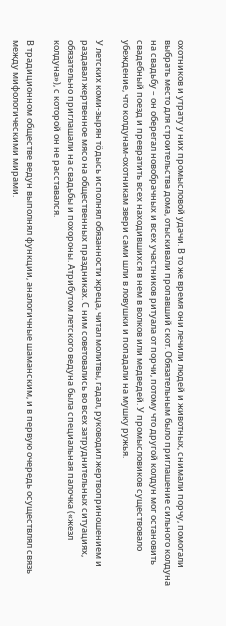охотников и утрату у них промысловой удачи. В то же время они лечили людей и животных, снимали порчу, помогали выбрать место для строительства дома, отыскивали пропавший скот. Обязательным было приглашение сильного колдуна на свадьбу – он оберегал новобрачных и всех участников ритуала от порчи, потому что другой колдун мог остановить свадебный поезд и превратить всех находившихся в нем в волков или медведей. У промысловиков существовало убеждение, что колдунам-охотникам звери сами шли в ловушки и попадали на мушку ружья.

У летских коми-зырян тöдысь исполнял обязанности жреца, читал молитвы, гадал, руководил жертвоприношением и раздавал жертвенное мясо на общественных праздниках. С ним советовались во всех затруднительных ситуациях, обязательно приглашали на свадьбы и похороны. Атрибутом летского ведуна была специальная палочка («жезл колдуна»), с которой он не расставался.

В традиционном обществе ведун выполнял функции, аналогичные шаманским, и в первую очередь осуществлял связь между мифологическими мирами.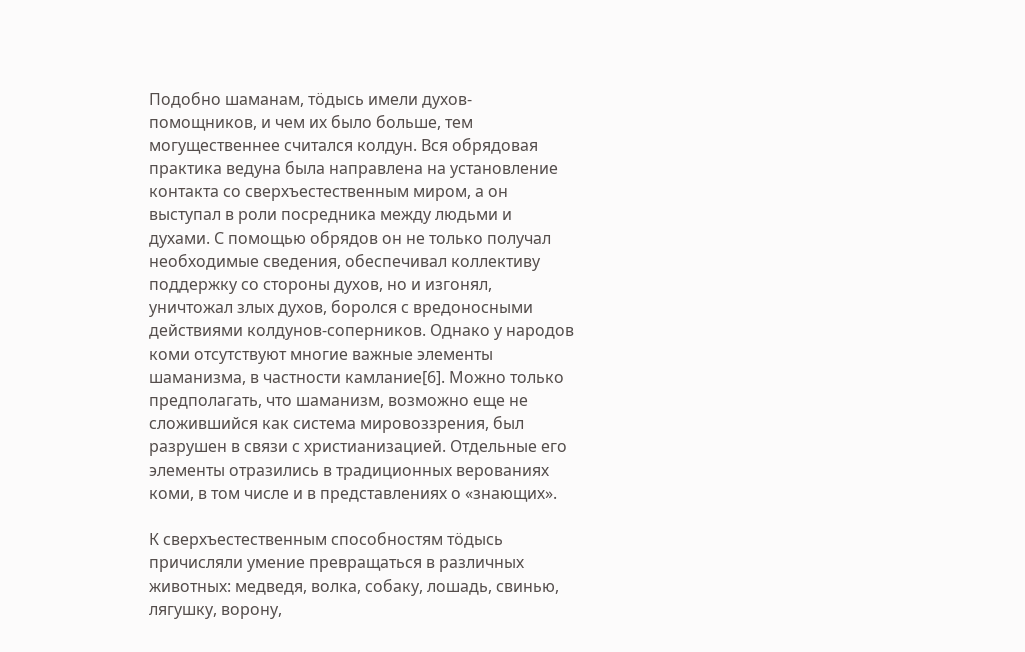Подобно шаманам, тöдысь имели духов-помощников, и чем их было больше, тем могущественнее считался колдун. Вся обрядовая практика ведуна была направлена на установление контакта со сверхъестественным миром, а он выступал в роли посредника между людьми и духами. С помощью обрядов он не только получал необходимые сведения, обеспечивал коллективу поддержку со стороны духов, но и изгонял, уничтожал злых духов, боролся с вредоносными действиями колдунов-соперников. Однако у народов коми отсутствуют многие важные элементы шаманизма, в частности камлание[6]. Можно только предполагать, что шаманизм, возможно еще не сложившийся как система мировоззрения, был разрушен в связи с христианизацией. Отдельные его элементы отразились в традиционных верованиях коми, в том числе и в представлениях о «знающих».

К сверхъестественным способностям тöдысь причисляли умение превращаться в различных животных: медведя, волка, собаку, лошадь, свинью, лягушку, ворону,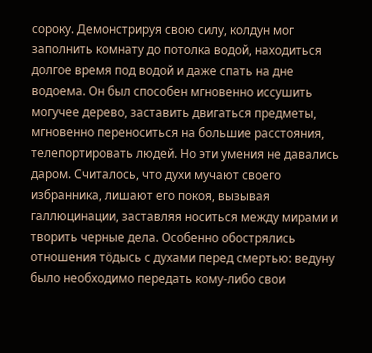сороку. Демонстрируя свою силу, колдун мог заполнить комнату до потолка водой, находиться долгое время под водой и даже спать на дне водоема. Он был способен мгновенно иссушить могучее дерево, заставить двигаться предметы, мгновенно переноситься на большие расстояния, телепортировать людей. Но эти умения не давались даром. Считалось, что духи мучают своего избранника, лишают его покоя, вызывая галлюцинации, заставляя носиться между мирами и творить черные дела. Особенно обострялись отношения тöдысь с духами перед смертью: ведуну было необходимо передать кому-либо свои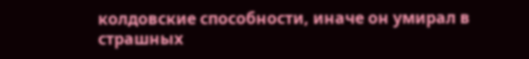колдовские способности, иначе он умирал в страшных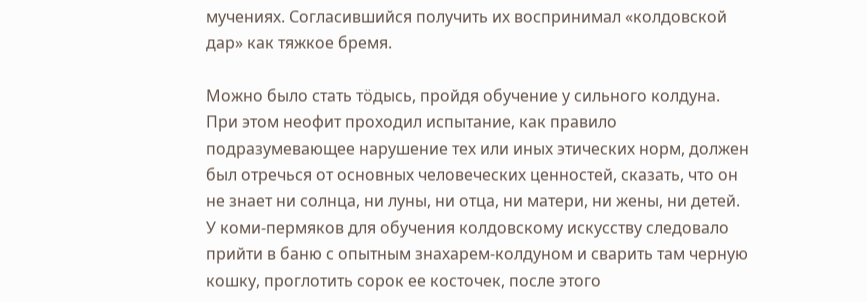мучениях. Согласившийся получить их воспринимал «колдовской дар» как тяжкое бремя.

Можно было стать тöдысь, пройдя обучение у сильного колдуна. При этом неофит проходил испытание, как правило подразумевающее нарушение тех или иных этических норм, должен был отречься от основных человеческих ценностей, сказать, что он не знает ни солнца, ни луны, ни отца, ни матери, ни жены, ни детей. У коми-пермяков для обучения колдовскому искусству следовало прийти в баню с опытным знахарем-колдуном и сварить там черную кошку, проглотить сорок ее косточек, после этого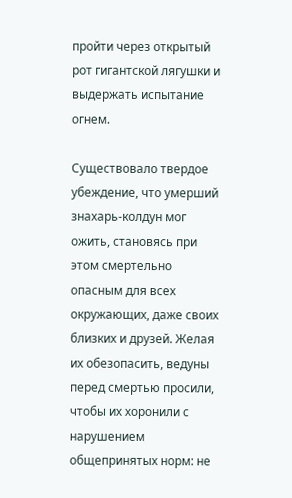пройти через открытый рот гигантской лягушки и выдержать испытание огнем.

Существовало твердое убеждение, что умерший знахарь-колдун мог ожить, становясь при этом смертельно опасным для всех окружающих, даже своих близких и друзей. Желая их обезопасить, ведуны перед смертью просили, чтобы их хоронили с нарушением общепринятых норм: не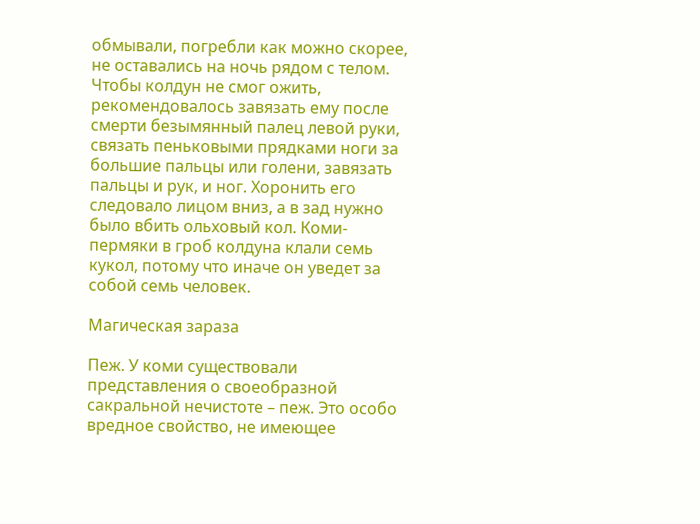обмывали, погребли как можно скорее, не оставались на ночь рядом с телом. Чтобы колдун не смог ожить, рекомендовалось завязать ему после смерти безымянный палец левой руки, связать пеньковыми прядками ноги за большие пальцы или голени, завязать пальцы и рук, и ног. Хоронить его следовало лицом вниз, а в зад нужно было вбить ольховый кол. Коми-пермяки в гроб колдуна клали семь кукол, потому что иначе он уведет за собой семь человек.

Магическая зараза

Пеж. У коми существовали представления о своеобразной сакральной нечистоте – пеж. Это особо вредное свойство, не имеющее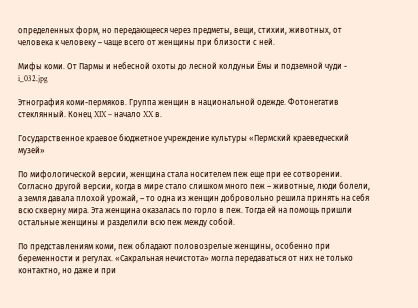определенных форм, но передающееся через предметы, вещи, стихии, животных, от человека к человеку – чаще всего от женщины при близости с ней.

Мифы коми. От Пармы и небесной охоты до лесной колдуньи Ёмы и подземной чуди - i_032.jpg

Этнография коми-пермяков. Группа женщин в национальной одежде. Фотонегатив стеклянный. Конец XIX – начало XX в.

Государственное краевое бюджетное учреждение культуры «Пермский краеведческий музей»

По мифологической версии, женщина стала носителем пеж еще при ее сотворении. Согласно другой версии, когда в мире стало слишком много пеж – животные, люди болели, а земля давала плохой урожай, – то одна из женщин добровольно решила принять на себя всю скверну мира. Эта женщина оказалась по горло в пеж. Тогда ей на помощь пришли остальные женщины и разделили всю пеж между собой.

По представлениям коми, пеж обладают половозрелые женщины, особенно при беременности и регулах. «Сакральная нечистота» могла передаваться от них не только контактно, но даже и при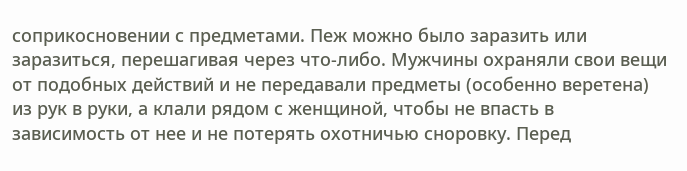соприкосновении с предметами. Пеж можно было заразить или заразиться, перешагивая через что-либо. Мужчины охраняли свои вещи от подобных действий и не передавали предметы (особенно веретена) из рук в руки, а клали рядом с женщиной, чтобы не впасть в зависимость от нее и не потерять охотничью сноровку. Перед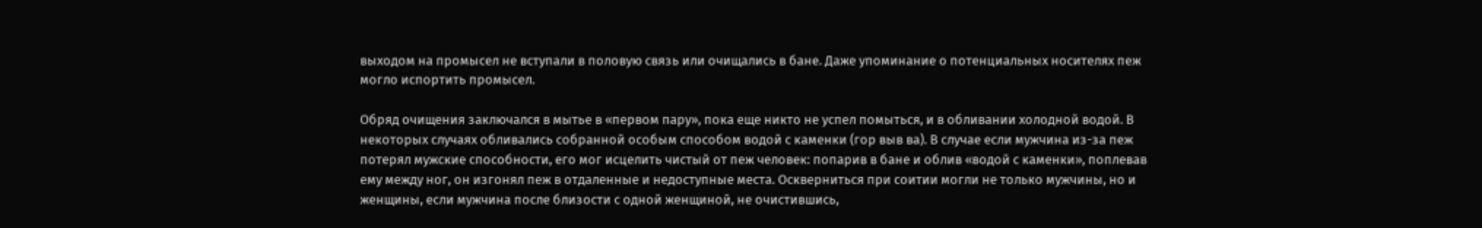выходом на промысел не вступали в половую связь или очищались в бане. Даже упоминание о потенциальных носителях пеж могло испортить промысел.

Обряд очищения заключался в мытье в «первом пару», пока еще никто не успел помыться, и в обливании холодной водой. В некоторых случаях обливались собранной особым способом водой с каменки (гор выв ва). В случае если мужчина из-за пеж потерял мужские способности, его мог исцелить чистый от пеж человек: попарив в бане и облив «водой с каменки», поплевав ему между ног, он изгонял пеж в отдаленные и недоступные места. Оскверниться при соитии могли не только мужчины, но и женщины, если мужчина после близости с одной женщиной, не очистившись,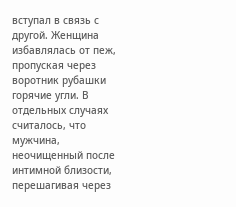вступал в связь с другой. Женщина избавлялась от пеж, пропуская через воротник рубашки горячие угли. В отдельных случаях считалось, что мужчина, неочищенный после интимной близости, перешагивая через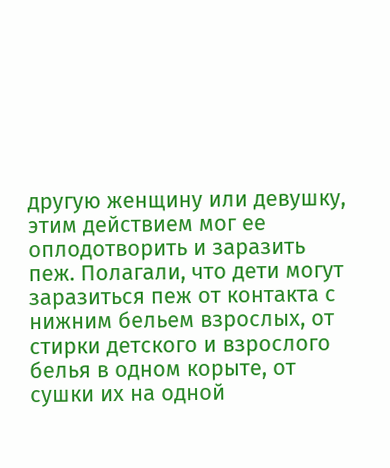другую женщину или девушку, этим действием мог ее оплодотворить и заразить пеж. Полагали, что дети могут заразиться пеж от контакта с нижним бельем взрослых, от стирки детского и взрослого белья в одном корыте, от сушки их на одной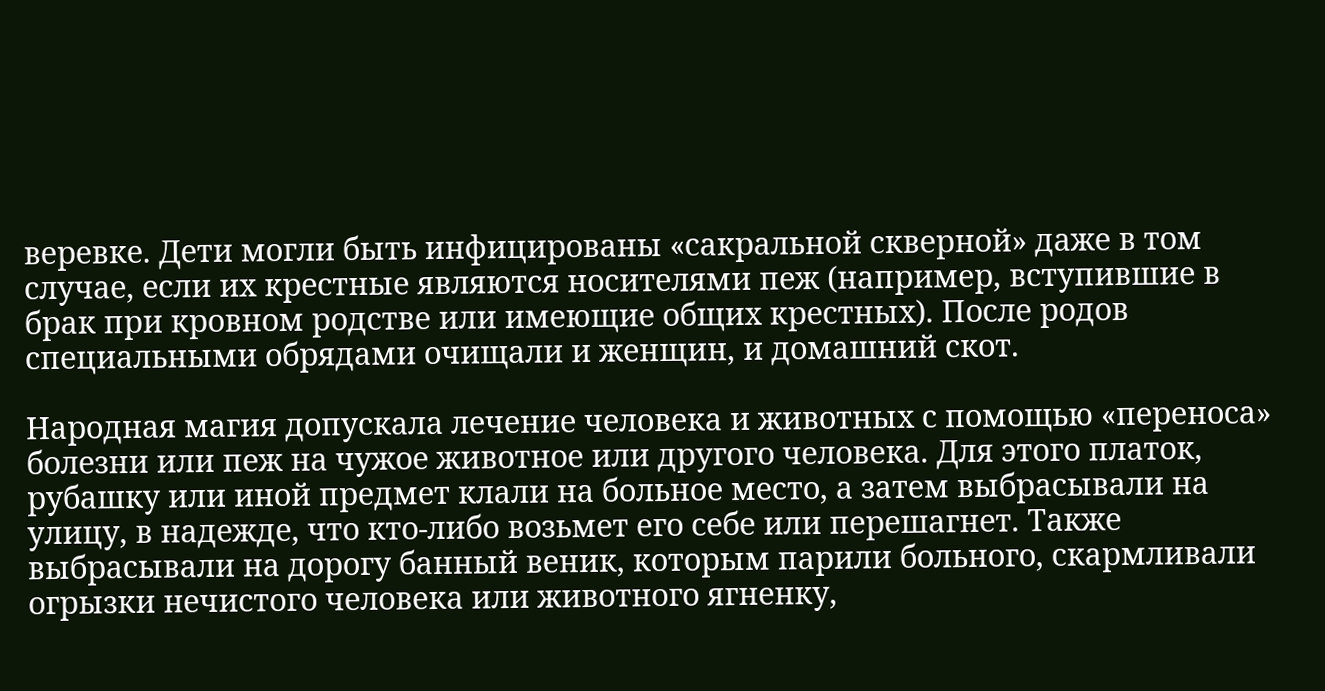веревке. Дети могли быть инфицированы «сакральной скверной» даже в том случае, если их крестные являются носителями пеж (например, вступившие в брак при кровном родстве или имеющие общих крестных). После родов специальными обрядами очищали и женщин, и домашний скот.

Народная магия допускала лечение человека и животных с помощью «переноса» болезни или пеж на чужое животное или другого человека. Для этого платок, рубашку или иной предмет клали на больное место, а затем выбрасывали на улицу, в надежде, что кто-либо возьмет его себе или перешагнет. Также выбрасывали на дорогу банный веник, которым парили больного, скармливали огрызки нечистого человека или животного ягненку,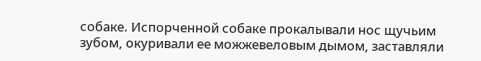собаке. Испорченной собаке прокалывали нос щучьим зубом, окуривали ее можжевеловым дымом, заставляли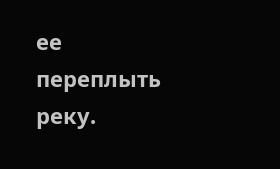ее переплыть реку.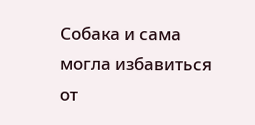Собака и сама могла избавиться от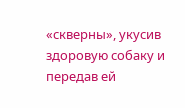«скверны», укусив здоровую собаку и передав ей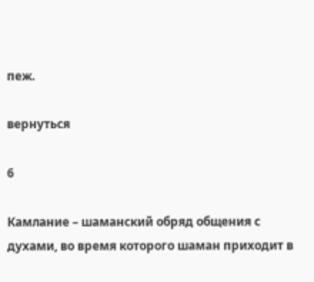пеж.

вернуться

6

Камлание – шаманский обряд общения с духами, во время которого шаман приходит в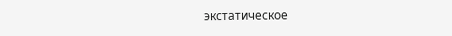экстатическое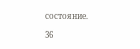состояние.

36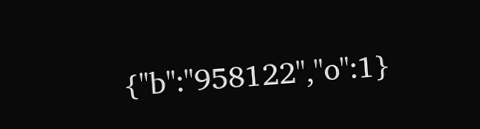{"b":"958122","o":1}